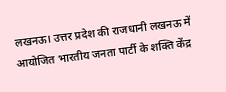लखनऊ। उत्तर प्रदेश की राजधानी लखनऊ में आयोजित भारतीय जनता पार्टी के शक्ति केंद्र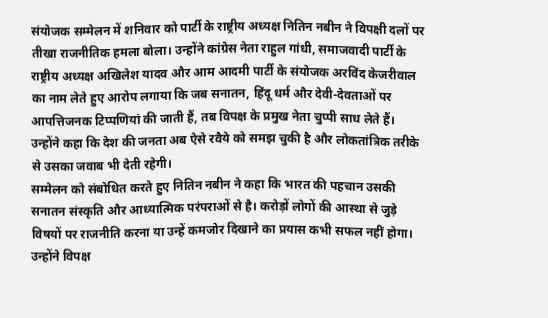संयोजक सम्मेलन में शनिवार को पार्टी के राष्ट्रीय अध्यक्ष नितिन नबीन ने विपक्षी दलों पर तीखा राजनीतिक हमला बोला। उन्होंने कांग्रेस नेता राहुल गांधी, समाजवादी पार्टी के राष्ट्रीय अध्यक्ष अखिलेश यादव और आम आदमी पार्टी के संयोजक अरविंद केजरीवाल का नाम लेते हुए आरोप लगाया कि जब सनातन, हिंदू धर्म और देवी-देवताओं पर आपत्तिजनक टिप्पणियां की जाती हैं, तब विपक्ष के प्रमुख नेता चुप्पी साध लेते हैं। उन्होंने कहा कि देश की जनता अब ऐसे रवैये को समझ चुकी है और लोकतांत्रिक तरीके से उसका जवाब भी देती रहेगी।
सम्मेलन को संबोधित करते हुए नितिन नबीन ने कहा कि भारत की पहचान उसकी सनातन संस्कृति और आध्यात्मिक परंपराओं से है। करोड़ों लोगों की आस्था से जुड़े विषयों पर राजनीति करना या उन्हें कमजोर दिखाने का प्रयास कभी सफल नहीं होगा। उन्होंने विपक्ष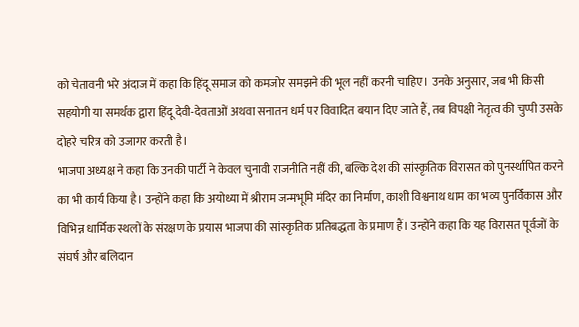को चेतावनी भरे अंदाज में कहा कि हिंदू समाज को कमजोर समझने की भूल नहीं करनी चाहिए। उनके अनुसार, जब भी किसी सहयोगी या समर्थक द्वारा हिंदू देवी-देवताओं अथवा सनातन धर्म पर विवादित बयान दिए जाते हैं, तब विपक्षी नेतृत्व की चुप्पी उसके दोहरे चरित्र को उजागर करती है।
भाजपा अध्यक्ष ने कहा कि उनकी पार्टी ने केवल चुनावी राजनीति नहीं की, बल्कि देश की सांस्कृतिक विरासत को पुनर्स्थापित करने का भी कार्य किया है। उन्होंने कहा कि अयोध्या में श्रीराम जन्मभूमि मंदिर का निर्माण, काशी विश्वनाथ धाम का भव्य पुनर्विकास और विभिन्न धार्मिक स्थलों के संरक्षण के प्रयास भाजपा की सांस्कृतिक प्रतिबद्धता के प्रमाण हैं। उन्होंने कहा कि यह विरासत पूर्वजों के संघर्ष और बलिदान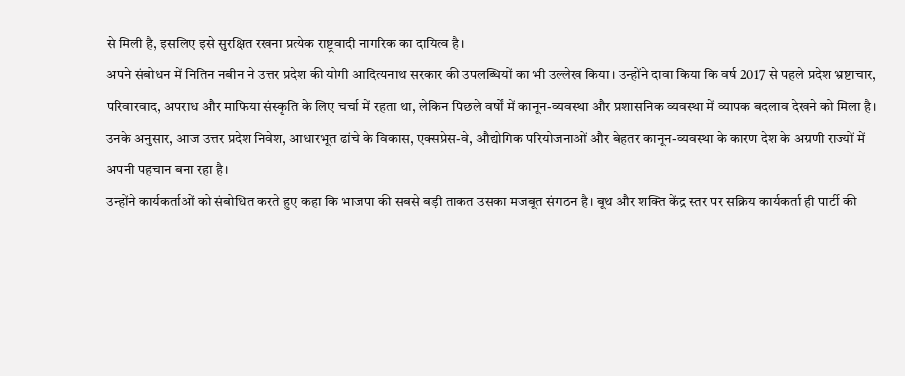से मिली है, इसलिए इसे सुरक्षित रखना प्रत्येक राष्ट्रवादी नागरिक का दायित्व है।
अपने संबोधन में नितिन नबीन ने उत्तर प्रदेश की योगी आदित्यनाथ सरकार की उपलब्धियों का भी उल्लेख किया। उन्होंने दावा किया कि वर्ष 2017 से पहले प्रदेश भ्रष्टाचार, परिवारवाद, अपराध और माफिया संस्कृति के लिए चर्चा में रहता था, लेकिन पिछले वर्षों में कानून-व्यवस्था और प्रशासनिक व्यवस्था में व्यापक बदलाव देखने को मिला है। उनके अनुसार, आज उत्तर प्रदेश निवेश, आधारभूत ढांचे के विकास, एक्सप्रेस-वे, औद्योगिक परियोजनाओं और बेहतर कानून-व्यवस्था के कारण देश के अग्रणी राज्यों में अपनी पहचान बना रहा है।
उन्होंने कार्यकर्ताओं को संबोधित करते हुए कहा कि भाजपा की सबसे बड़ी ताकत उसका मजबूत संगठन है। बूथ और शक्ति केंद्र स्तर पर सक्रिय कार्यकर्ता ही पार्टी की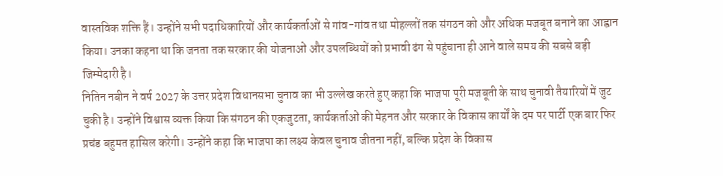वास्तविक शक्ति हैं। उन्होंने सभी पदाधिकारियों और कार्यकर्ताओं से गांव-गांव तथा मोहल्लों तक संगठन को और अधिक मजबूत बनाने का आह्वान किया। उनका कहना था कि जनता तक सरकार की योजनाओं और उपलब्धियों को प्रभावी ढंग से पहुंचाना ही आने वाले समय की सबसे बड़ी जिम्मेदारी है।
नितिन नबीन ने वर्ष 2027 के उत्तर प्रदेश विधानसभा चुनाव का भी उल्लेख करते हुए कहा कि भाजपा पूरी मजबूती के साथ चुनावी तैयारियों में जुट चुकी है। उन्होंने विश्वास व्यक्त किया कि संगठन की एकजुटता, कार्यकर्ताओं की मेहनत और सरकार के विकास कार्यों के दम पर पार्टी एक बार फिर प्रचंड बहुमत हासिल करेगी। उन्होंने कहा कि भाजपा का लक्ष्य केवल चुनाव जीतना नहीं, बल्कि प्रदेश के विकास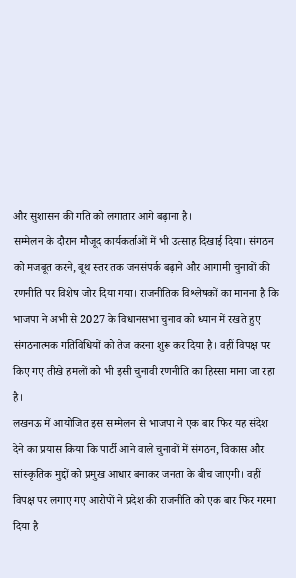और सुशासन की गति को लगातार आगे बढ़ाना है।
सम्मेलन के दौरान मौजूद कार्यकर्ताओं में भी उत्साह दिखाई दिया। संगठन को मजबूत करने, बूथ स्तर तक जनसंपर्क बढ़ाने और आगामी चुनावों की रणनीति पर विशेष जोर दिया गया। राजनीतिक विश्लेषकों का मानना है कि भाजपा ने अभी से 2027 के विधानसभा चुनाव को ध्यान में रखते हुए संगठनात्मक गतिविधियों को तेज करना शुरू कर दिया है। वहीं विपक्ष पर किए गए तीखे हमलों को भी इसी चुनावी रणनीति का हिस्सा माना जा रहा है।
लखनऊ में आयोजित इस सम्मेलन से भाजपा ने एक बार फिर यह संदेश देने का प्रयास किया कि पार्टी आने वाले चुनावों में संगठन, विकास और सांस्कृतिक मुद्दों को प्रमुख आधार बनाकर जनता के बीच जाएगी। वहीं विपक्ष पर लगाए गए आरोपों ने प्रदेश की राजनीति को एक बार फिर गरमा दिया है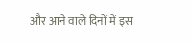और आने वाले दिनों में इस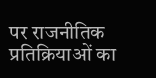पर राजनीतिक प्रतिक्रियाओं का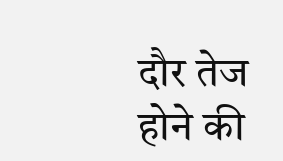दौर तेज होने की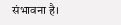संभावना है।